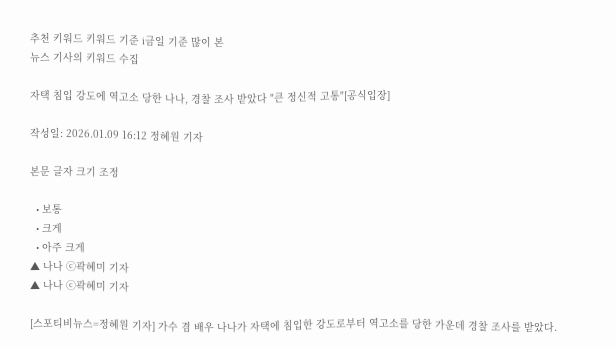추천 키워드 키워드 기준 i금일 기준 많이 본
뉴스 기사의 키워드 수집

자택 침입 강도에 역고소 당한 나나, 경찰 조사 받았다 "큰 정신적 고통"[공식입장]

작성일: 2026.01.09 16:12 정혜원 기자

본문 글자 크기 조정

  • 보통
  • 크게
  • 아주 크게
▲ 나나 ⓒ곽혜미 기자
▲ 나나 ⓒ곽혜미 기자

[스포티비뉴스=정혜원 기자] 가수 겸 배우 나나가 자택에 침입한 강도로부터 역고소를 당한 가운데 경찰 조사를 받았다.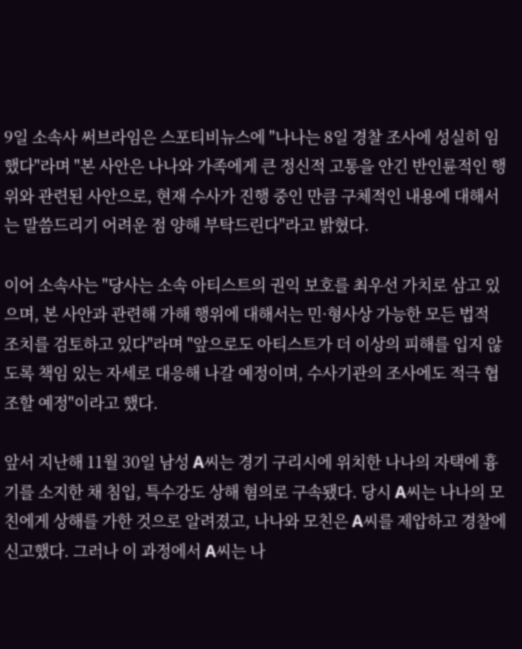9일 소속사 써브라임은 스포티비뉴스에 "나나는 8일 경찰 조사에 성실히 임했다"라며 "본 사안은 나나와 가족에게 큰 정신적 고통을 안긴 반인륜적인 행위와 관련된 사안으로, 현재 수사가 진행 중인 만큼 구체적인 내용에 대해서는 말씀드리기 어려운 점 양해 부탁드린다"라고 밝혔다.

이어 소속사는 "당사는 소속 아티스트의 권익 보호를 최우선 가치로 삼고 있으며, 본 사안과 관련해 가해 행위에 대해서는 민·형사상 가능한 모든 법적 조치를 검토하고 있다"라며 "앞으로도 아티스트가 더 이상의 피해를 입지 않도록 책임 있는 자세로 대응해 나갈 예정이며, 수사기관의 조사에도 적극 협조할 예정"이라고 했다.

앞서 지난해 11월 30일 남성 A씨는 경기 구리시에 위치한 나나의 자택에 흉기를 소지한 채 침입, 특수강도 상해 혐의로 구속됐다. 당시 A씨는 나나의 모친에게 상해를 가한 것으로 알려졌고, 나나와 모친은 A씨를 제압하고 경찰에 신고했다. 그러나 이 과정에서 A씨는 나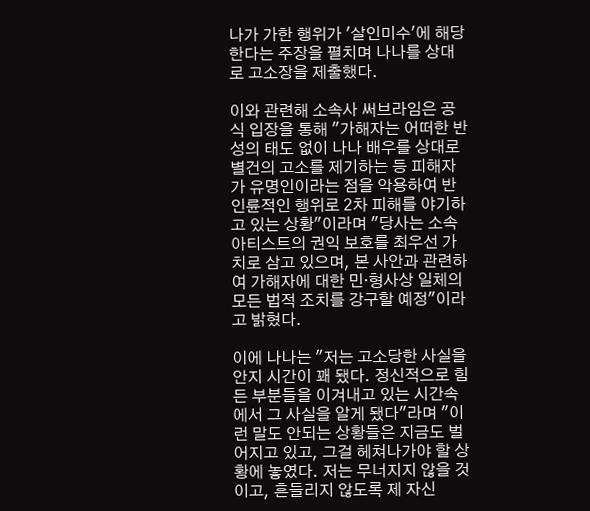나가 가한 행위가 '살인미수'에 해당한다는 주장을 펼치며 나나를 상대로 고소장을 제출했다.

이와 관련해 소속사 써브라임은 공식 입장을 통해 "가해자는 어떠한 반성의 태도 없이 나나 배우를 상대로 별건의 고소를 제기하는 등 피해자가 유명인이라는 점을 악용하여 반인륜적인 행위로 2차 피해를 야기하고 있는 상황"이라며 "당사는 소속 아티스트의 권익 보호를 최우선 가치로 삼고 있으며, 본 사안과 관련하여 가해자에 대한 민·형사상 일체의 모든 법적 조치를 강구할 예정"이라고 밝혔다.

이에 나나는 "저는 고소당한 사실을 안지 시간이 꽤 됐다. 정신적으로 힘든 부분들을 이겨내고 있는 시간속에서 그 사실을 알게 됐다"라며 "이런 말도 안되는 상황들은 지금도 벌어지고 있고, 그걸 헤쳐나가야 할 상황에 놓였다. 저는 무너지지 않을 것이고, 흔들리지 않도록 제 자신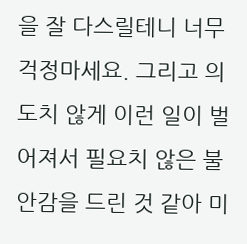을 잘 다스릴테니 너무 걱정마세요. 그리고 의도치 않게 이런 일이 벌어져서 필요치 않은 불안감을 드린 것 같아 미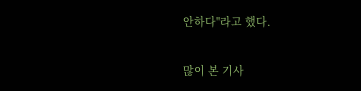안하다"라고 했다.

많이 본 기사